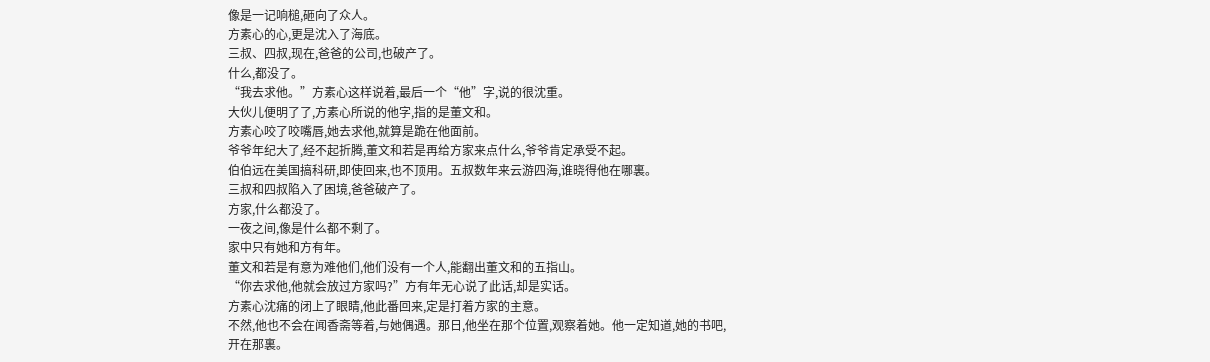像是一记响槌,砸向了众人。
方素心的心,更是沈入了海底。
三叔、四叔,现在,爸爸的公司,也破产了。
什么,都没了。
“我去求他。”方素心这样说着,最后一个“他”字,说的很沈重。
大伙儿便明了了,方素心所说的他字,指的是董文和。
方素心咬了咬嘴唇,她去求他,就算是跪在他面前。
爷爷年纪大了,经不起折腾,董文和若是再给方家来点什么,爷爷肯定承受不起。
伯伯远在美国搞科研,即使回来,也不顶用。五叔数年来云游四海,谁晓得他在哪裏。
三叔和四叔陷入了困境,爸爸破产了。
方家,什么都没了。
一夜之间,像是什么都不剩了。
家中只有她和方有年。
董文和若是有意为难他们,他们没有一个人,能翻出董文和的五指山。
“你去求他,他就会放过方家吗?”方有年无心说了此话,却是实话。
方素心沈痛的闭上了眼睛,他此番回来,定是打着方家的主意。
不然,他也不会在闻香斋等着,与她偶遇。那日,他坐在那个位置,观察着她。他一定知道,她的书吧,开在那裏。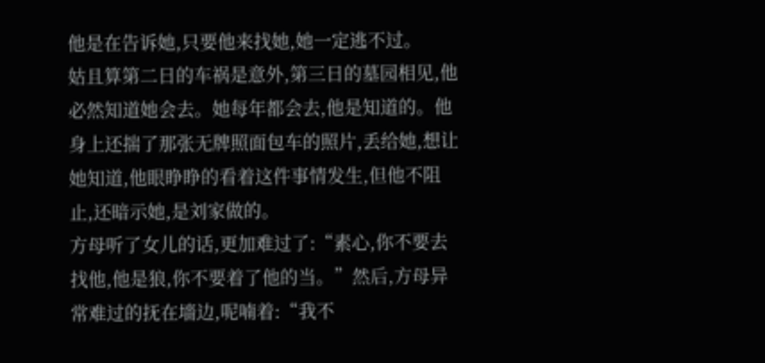他是在告诉她,只要他来找她,她一定逃不过。
姑且算第二日的车祸是意外,第三日的墓园相见,他必然知道她会去。她每年都会去,他是知道的。他身上还揣了那张无牌照面包车的照片,丢给她,想让她知道,他眼睁睁的看着这件事情发生,但他不阻止,还暗示她,是刘家做的。
方母听了女儿的话,更加难过了:“素心,你不要去找他,他是狼,你不要着了他的当。”然后,方母异常难过的抚在墻边,呢喃着:“我不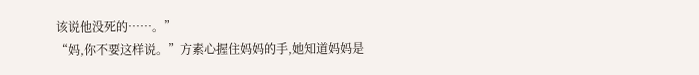该说他没死的……。”
“妈,你不要这样说。”方素心握住妈妈的手,她知道妈妈是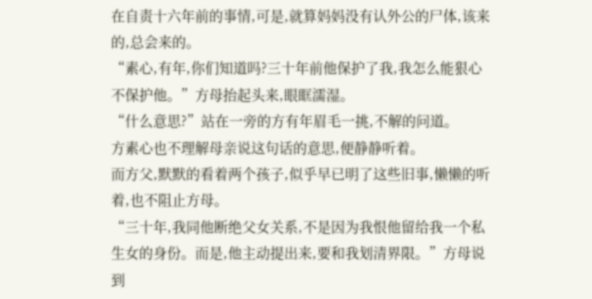在自责十六年前的事情,可是,就算妈妈没有认外公的尸体,该来的,总会来的。
“素心,有年,你们知道吗?三十年前他保护了我,我怎么能狠心不保护他。”方母抬起头来,眼眶濡湿。
“什么意思?”站在一旁的方有年眉毛一挑,不解的问道。
方素心也不理解母亲说这句话的意思,便静静听着。
而方父,默默的看着两个孩子,似乎早已明了这些旧事,懒懒的听着,也不阻止方母。
“三十年,我同他断绝父女关系,不是因为我恨他留给我一个私生女的身份。而是,他主动提出来,要和我划清界限。”方母说到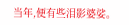当年,便有些泪影婆娑。